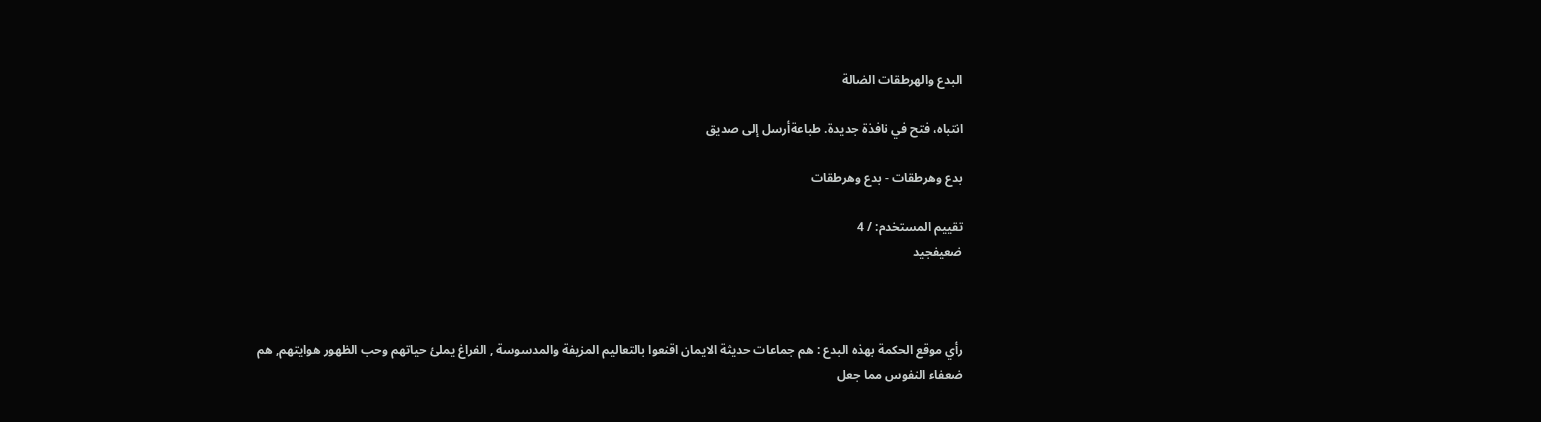البدع والهرطقات الضالة

انتباه، فتح في نافذة جديدة. طباعةأرسل إلى صديق

بدع وهرطقات - بدع وهرطقات

تقييم المستخدم: / 4
ضعيفجيد



رأي موقع الحكمة بهذه البدع : هم جماعات حديثة الايمان اقنعوا بالتعاليم المزيفة والمدسوسة , الفراغ يملئ حياتهم وحب الظهور هوايتهم, هم ضعفاء النفوس مما جعل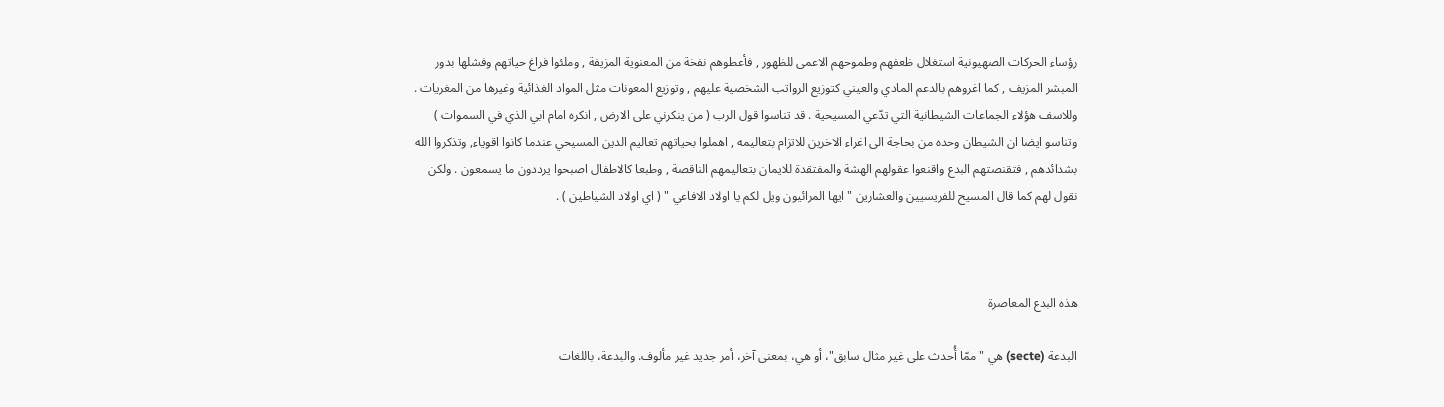رؤساء الحركات الصهيونية استغلال ظعفهم وطموحهم الاعمى للظهور , فأعطوهم نفخة من المعنوية المزيفة , وملئوا فراغ حياتهم وفشلها بدور المبشر المزيف , كما اغروهم بالدعم المادي والعيني كتوزيع الرواتب الشخصية عليهم , وتوزيع المعونات مثل المواد الغذائية وغيرها من المغريات . وللاسف هؤلاء الجماعات الشيطانية التي تدّعي المسيحية . قد تناسوا قول الرب ( من ينكرني على الارض , انكره امام ابي الذي في السموات ) وتناسو ايضا ان الشيطان وحده من بحاجة الى اغراء الاخرين للاتزام بتعاليمه , اهملوا بحياتهم تعاليم الدين المسيحي عندما كانوا اقوياء, وتذكروا الله بشدائدهم , فتقنصتهم البدع واقنعوا عقولهم الهشة والمفتقدة للايمان بتعاليمهم الناقصة , وطبعا كالاطفال اصبحوا يرددون ما يسمعون . ولكن نقول لهم كما قال المسيح للفريسيين والعشارين " ايها المرائيون ويل لكم يا اولاد الافاعي " ( اي اولاد الشياطين ) .



هذه البدع المعاصرة

البدعة (secte) هي "ممّا أُحدث على غير مثال سابق"، أو هي، بمعنى آخر، أمر جديد غير مألوف. والبدعة، باللغات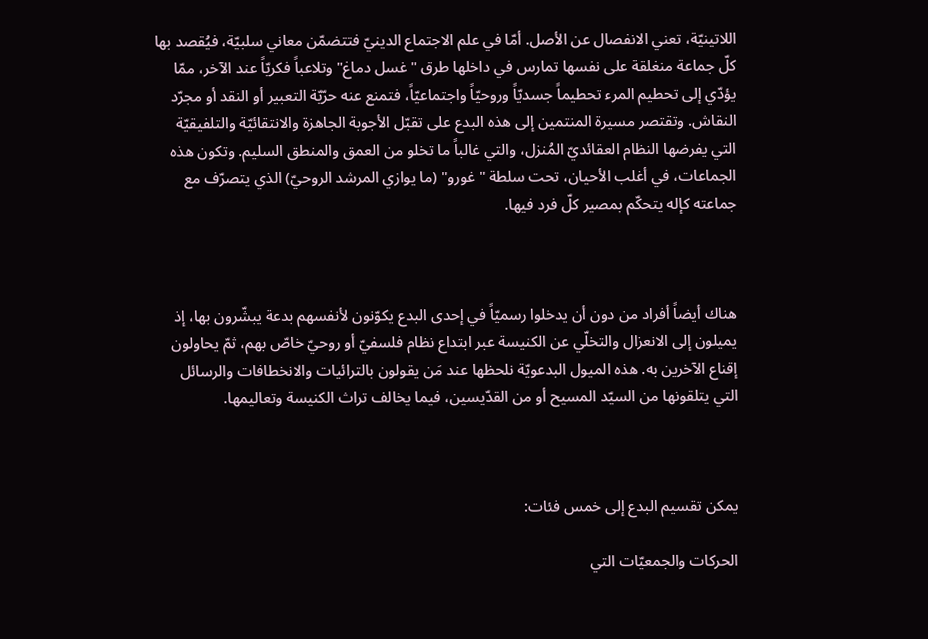اللاتينيّة، تعني الانفصال عن الأصل. أمّا في علم الاجتماع الدينيّ فتتضمّن معاني سلبيّة، فيُقصد بها كلّ جماعة منغلقة على نفسها تمارس في داخلها طرق "غسل دماغ" وتلاعباً فكريّاً عند الآخر، ممّا يؤدّي إلى تحطيم المرء تحطيماً جسديّاً وروحيّاً واجتماعيّاً، فتمنع عنه حرّيّة التعبير أو النقد أو مجرّد النقاش. وتقتصر مسيرة المنتمين إلى هذه البدع على تقبّل الأجوبة الجاهزة والانتقائيّة والتلفيقيّة التي يفرضها النظام العقائديّ المُنزل، والتي غالباً ما تخلو من العمق والمنطق السليم. وتكون هذه الجماعات، في أغلب الأحيان، تحت سلطة "غورو" (ما يوازي المرشد الروحيّ) الذي يتصرّف مع جماعته كإله يتحكّم بمصير كلّ فرد فيها.



هناك أيضاً أفراد من دون أن يدخلوا رسميّاً في إحدى البدع يكوّنون لأنفسهم بدعة يبشّرون بها، إذ يميلون إلى الانعزال والتخلّي عن الكنيسة عبر ابتداع نظام فلسفيّ أو روحيّ خاصّ بهم، ثمّ يحاولون إقناع الآخرين به. هذه الميول البدعويّة نلحظها عند مَن يقولون بالترائيات والانخطافات والرسائل التي يتلقونها من السيّد المسيح أو من القدّيسين، فيما يخالف تراث الكنيسة وتعاليمها.



يمكن تقسيم البدع إلى خمس فئات:

الحركات والجمعيّات التي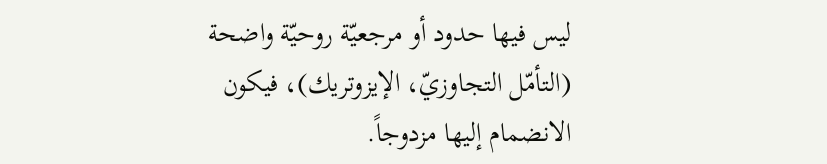ليس فيها حدود أو مرجعيّة روحيّة واضحة (التأمّل التجاوزيّ، الإيزوتريك)، فيكون الانضمام إليها مزدوجاً.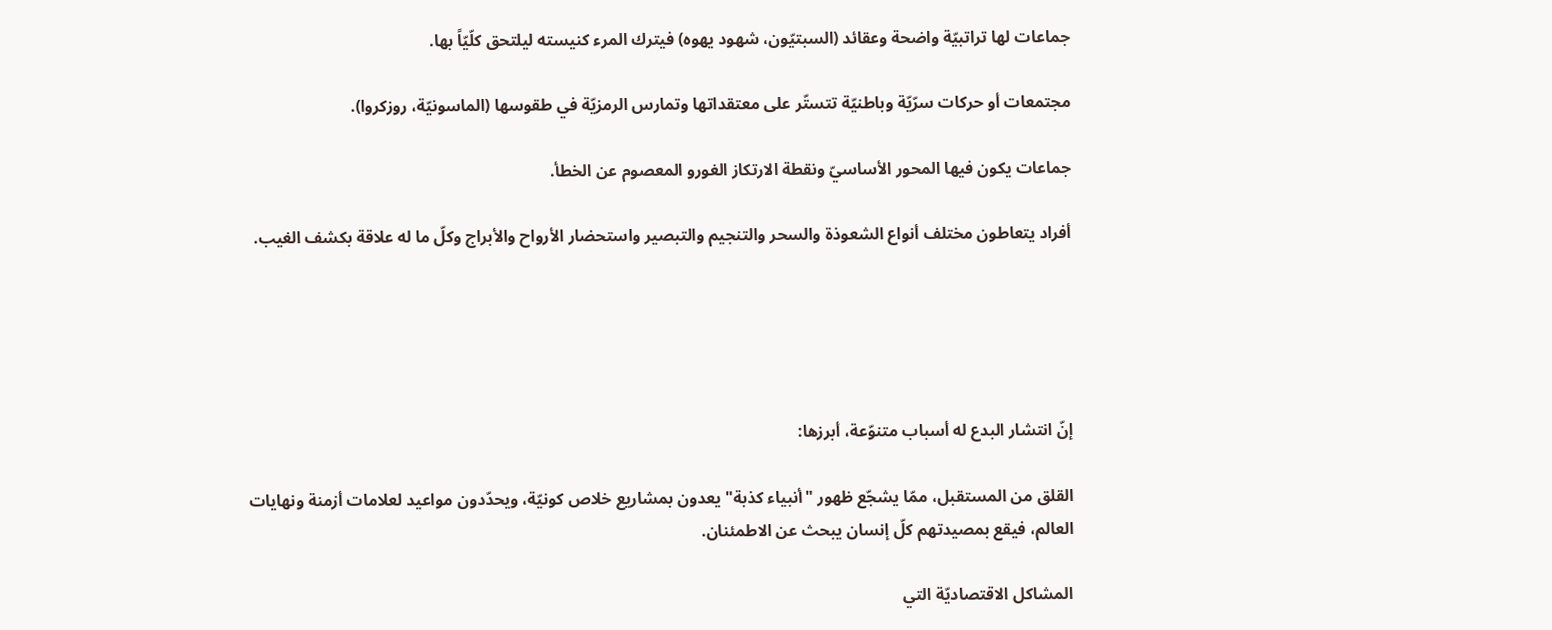جماعات لها تراتبيّة واضحة وعقائد (السبتيّون، شهود يهوه) فيترك المرء كنيسته ليلتحق كلّيّاً بها.

مجتمعات أو حركات سرّيّة وباطنيّة تتستّر على معتقداتها وتمارس الرمزيّة في طقوسها (الماسونيّة، روزكروا).

جماعات يكون فيها المحور الأساسيّ ونقطة الارتكاز الغورو المعصوم عن الخطأ.

أفراد يتعاطون مختلف أنواع الشعوذة والسحر والتنجيم والتبصير واستحضار الأرواح والأبراج وكلّ ما له علاقة بكشف الغيب.





إنّ انتشار البدع له أسباب متنوّعة، أبرزها:

القلق من المستقبل، ممّا يشجّع ظهور "أنبياء كذبة" يعدون بمشاريع خلاص كونيّة، ويحدّدون مواعيد لعلامات أزمنة ونهايات العالم، فيقع بمصيدتهم كلّ إنسان يبحث عن الاطمئنان.

المشاكل الاقتصاديّة التي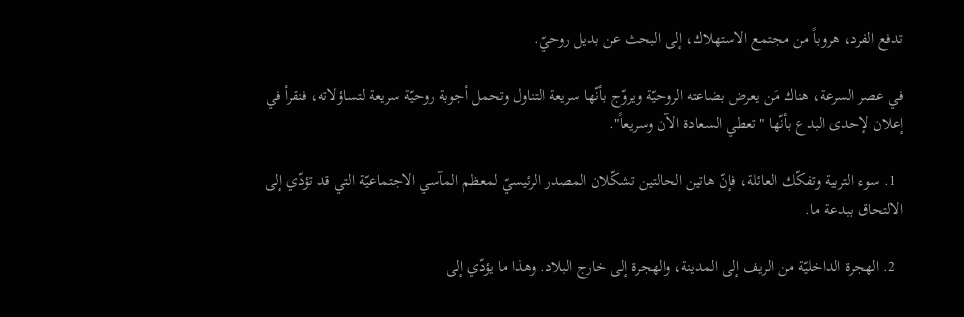تدفع الفرد، هروباً من مجتمع الاستهلاك، إلى البحث عن بديل روحيّ.

في عصر السرعة، هناك مَن يعرض بضاعته الروحيّة ويروّج بأنّها سريعة التناول وتحمل أجوبة روحيّة سريعة لتساؤلاته، فنقرأ في إعلان لإحدى البدع بأنّها "تعطي السعادة الآن وسريعاً".

  1. سوء التربية وتفكّك العائلة، فإنّ هاتين الحالتين تشكّلان المصدر الرئيسيّ لمعظم المآسي الاجتماعيّة التي قد تؤدّي إلى الالتحاق ببدعة ما.

  2. الهجرة الداخليّة من الريف إلى المدينة، والهجرة إلى خارج البلاد. وهذا ما يؤدّي إلى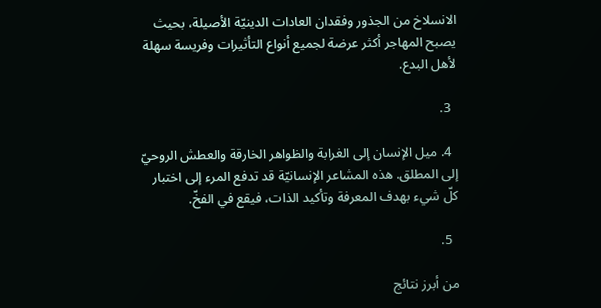الانسلاخ من الجذور وفقدان العادات الدينيّة الأصيلة، بحيث يصبح المهاجر أكثر عرضة لجميع أنواع التأثيرات وفريسة سهلة لأهل البدع.

  3.

  4. ميل الإنسان إلى الغرابة والظواهر الخارقة والعطش الروحيّ إلى المطلق. هذه المشاعر الإنسانيّة قد تدفع المرء إلى اختبار كلّ شيء بهدف المعرفة وتأكيد الذات، فيقع في الفخّ.

  5.

من أبرز نتائج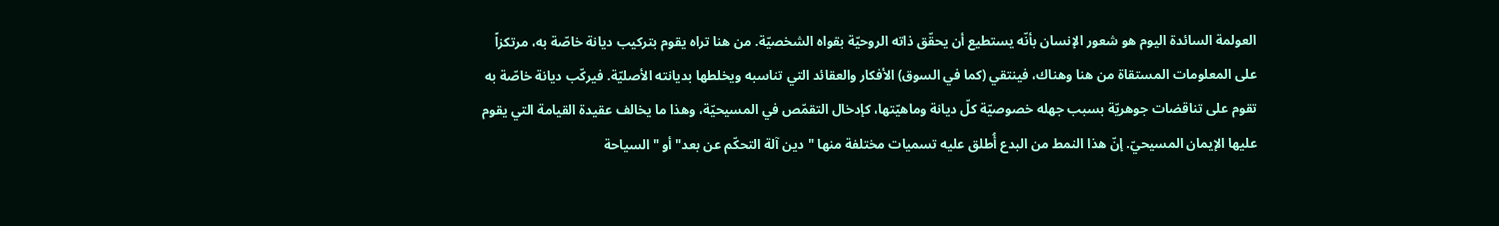العولمة السائدة اليوم هو شعور الإنسان بأنّه يستطيع أن يحقّق ذاته الروحيّة بقواه الشخصيّة. من هنا تراه يقوم بتركيب ديانة خاصّة به، مرتكزاً على المعلومات المستقاة من هنا وهناك، فينتقي (كما في السوق) الأفكار والعقائد التي تناسبه ويخلطها بديانته الأصليّة. فيركّب ديانة خاصّة به تقوم على تناقضات جوهريّة بسبب جهله خصوصيّة كلّ ديانة وماهيّتها، كإدخال التقمّص في المسيحيّة، وهذا ما يخالف عقيدة القيامة التي يقوم عليها الإيمان المسيحيّ. إنّ هذا النمط من البدع أُطلق عليه تسميات مختلفة منها "دين آلة التحكّم عن بعد" أو "السياحة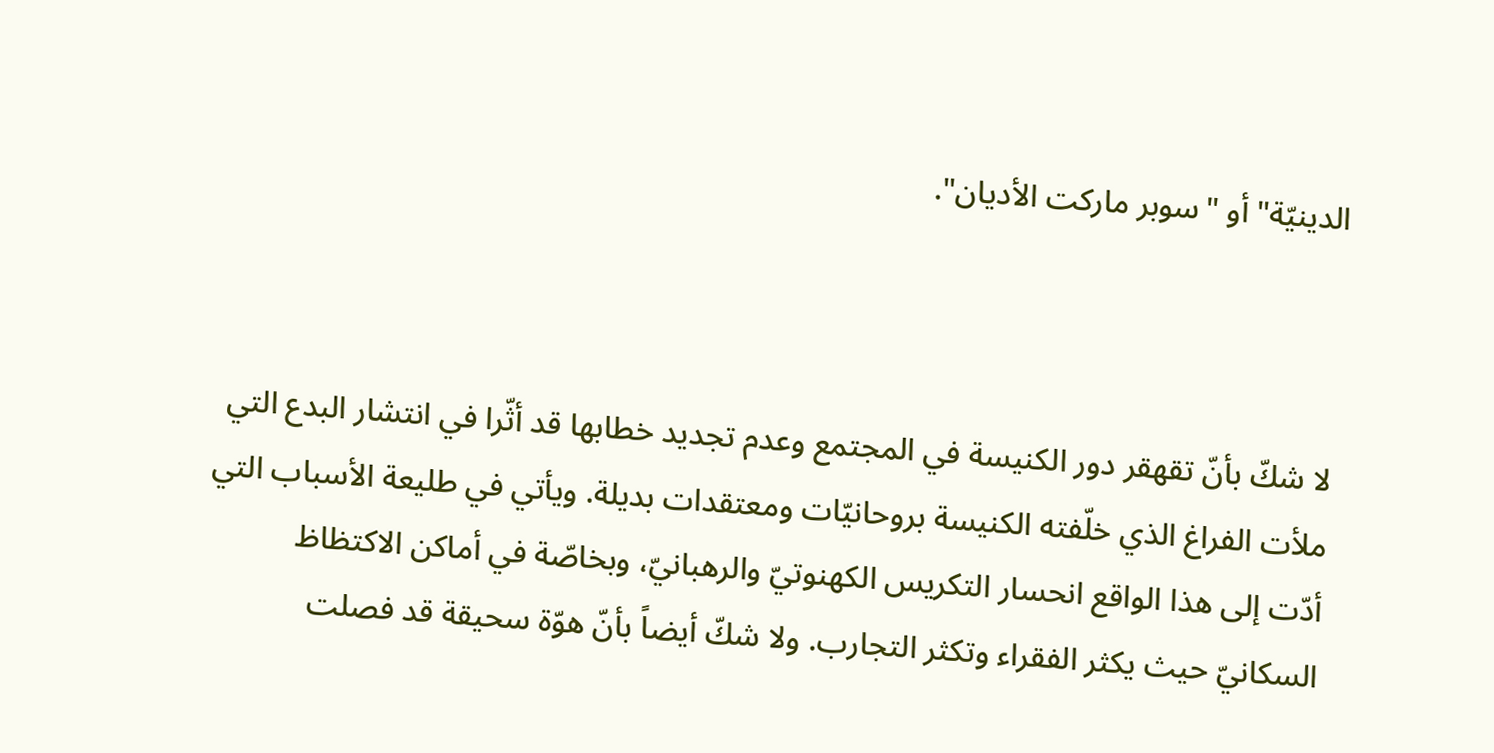الدينيّة" أو "سوبر ماركت الأديان".



لا شكّ بأنّ تقهقر دور الكنيسة في المجتمع وعدم تجديد خطابها قد أثّرا في انتشار البدع التي ملأت الفراغ الذي خلّفته الكنيسة بروحانيّات ومعتقدات بديلة. ويأتي في طليعة الأسباب التي أدّت إلى هذا الواقع انحسار التكريس الكهنوتيّ والرهبانيّ، وبخاصّة في أماكن الاكتظاظ السكانيّ حيث يكثر الفقراء وتكثر التجارب. ولا شكّ أيضاً بأنّ هوّة سحيقة قد فصلت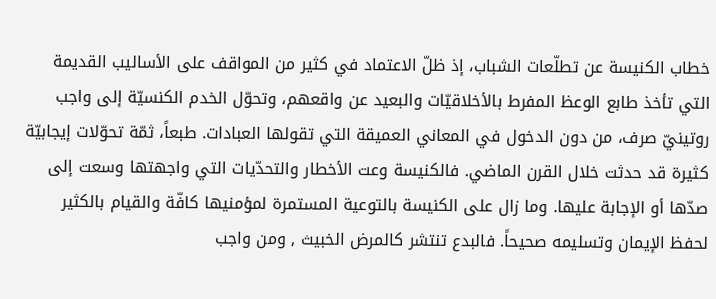خطاب الكنيسة عن تطلّعات الشباب، إذ ظلّ الاعتماد في كثير من المواقف على الأساليب القديمة التي تأخذ طابع الوعظ المفرط بالأخلاقيّات والبعيد عن واقعهم، وتحوّل الخدم الكنسيّة إلى واجب روتينيّ صرف، من دون الدخول في المعاني العميقة التي تقولها العبادات. طبعاً، ثمّة تحوّلات إيجابيّة كثيرة قد حدثت خلال القرن الماضي. فالكنيسة وعت الأخطار والتحدّيات التي واجهتها وسعت إلى صدّها أو الإجابة عليها. وما زال على الكنيسة بالتوعية المستمرة لمؤمنيها كافّة والقيام بالكثير لحفظ الإيمان وتسليمه صحيحاً. فالبدع تنتشر كالمرض الخبيث , ومن واجب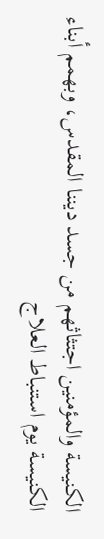الكنيسة والمؤمنين اجتثاثهم من جسد ديننا المقدس، وبهمم أبناء الكنيسة يوم استنباط العلاج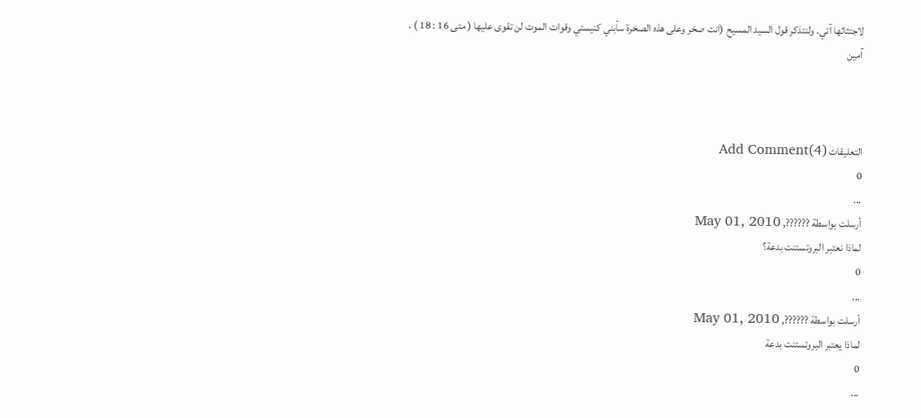لاجتثاثها آتي. ولنتذكر قول السيد المسيح (انت صخر وعلى هذه الصخرة سأبني كنيستي وقوات الموت لن تقوى عليها ( متى 16 : 18 ) . آمين



التعليقات (4)Add Comment
0
...
أرسلت بواسطة ??????, May 01, 2010
لماذا نعتبر البروتستنت بدعة؟
0
...
أرسلت بواسطة ??????, May 01, 2010
لماذا يعتبر البروتستنت بدعة
0
...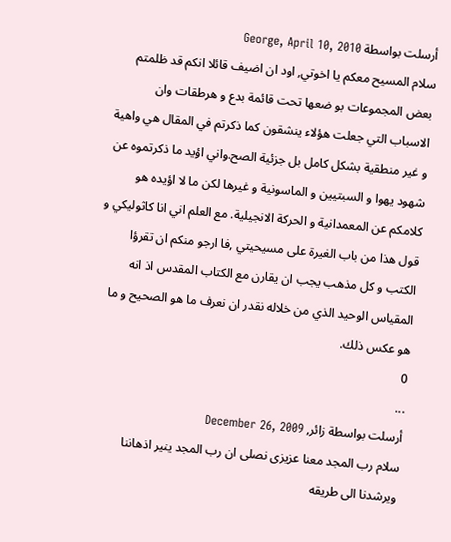أرسلت بواسطة George, April 10, 2010
سلام المسيح معكم يا اخوتي, اود ان اضيف قائلا انكم قد ظلمتم بعض المجموعات بو ضعها تحت قائمة بدع و هرطقات وان الاسباب التي جعلت هؤلاء ينشقون كما ذكرتم في المقال هي واهية و غير منطقية بشكل كامل بل جزئية الصح.واني اؤيد ما ذكرتموه عن شهود يهوا و السبتيين و الماسونية و غيرها لكن ما لا اؤيده هو كلامكم عن المعمدانية و الحركة الانجيلية. مع العلم اني انا كاثوليكي و قول هذا من باب الغيرة على مسيحيتي ,فا ارجو منكم ان تقرؤا الكتب و كل مذهب يجب ان يقارن مع الكتاب المقدس اذ انه المقياس الوحيد الذي من خلاله نقدر ان نعرف ما هو الصحيح و ما هو عكس ذلك.
0
...
أرسلت بواسطة زائر, December 26, 2009
سلام رب المجد معنا عزيزى نصلى ان رب المجد ينير اذهاننا ويرشدنا الى طريقه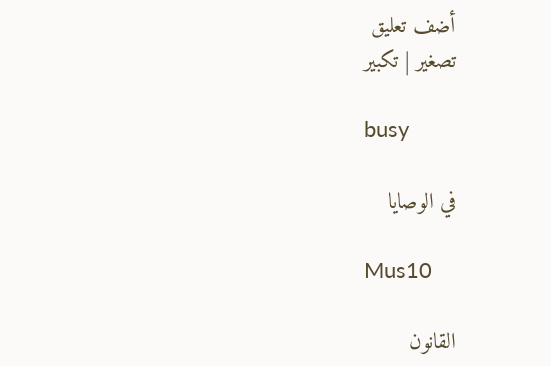أضف تعليق
تصغير | تكبير

busy

في الوصايا

Mus10

القانون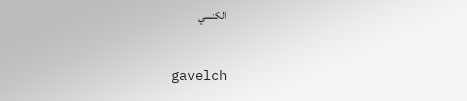الكنسي

gavelch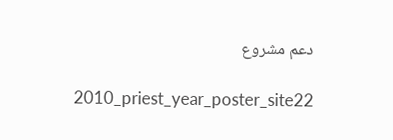دعم مشروع

2010_priest_year_poster_site22